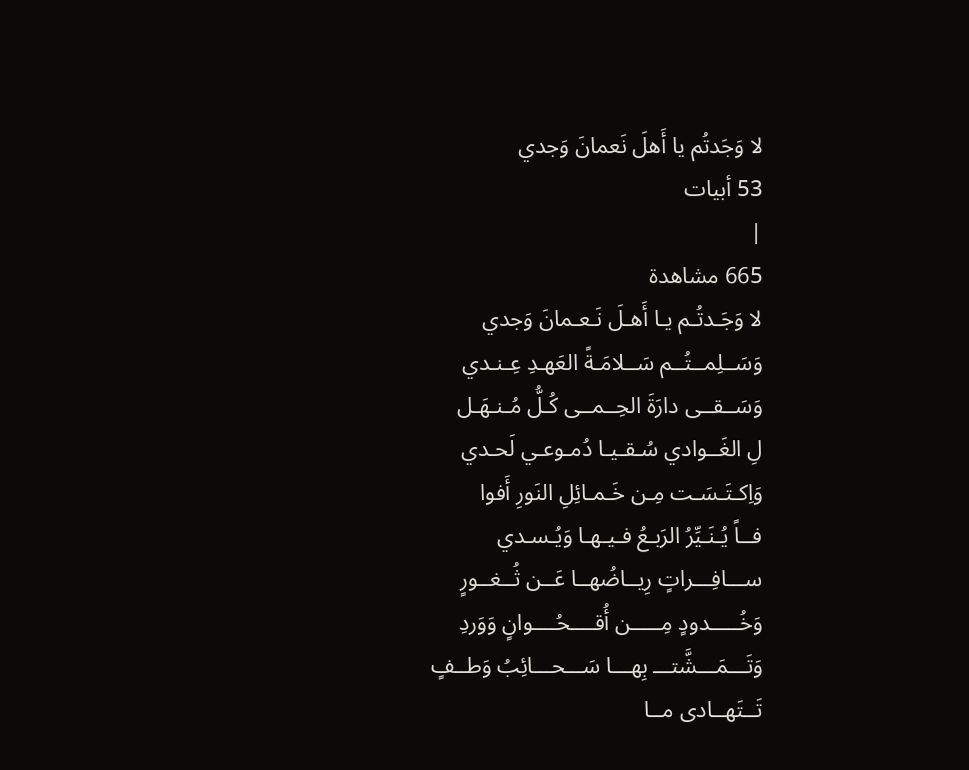لا وَجَدتُم يا أَهلَ نَعمانَ وَجدي
53 أبيات
|
665 مشاهدة
لا وَجَـدتُـم يـا أَهـلَ نَـعـمانَ وَجدي
وَسَــلِمــتُــم سَــلامَـةً العَهـدِ عِـنـدي
وَسَــقــى دارَةَ الحِــمــى كُـلُّ مُـنـهَـل
لِ الغَــوادي سُـقـيـا دُمـوعـي لَحـدي
وَاِكـتَـسَـت مِـن خَـمـائِلِ النَورِ أَفوا
فــاً يُـنَـيِّرُ الرَبـعُ فـيـهـا وَيُـسـدي
ســـافِـــراتٍ رِيــاضُهــا عَــن ثُــغــورٍ
وَخُـــــدودٍ مِـــــن أُقــــحُــــوانٍ وَوَردِ
وَتَـــمَـــشَّتـــ بِهـــا سَـــحـــائِبُ وَطــفٍ
تَــتَهــادى مــا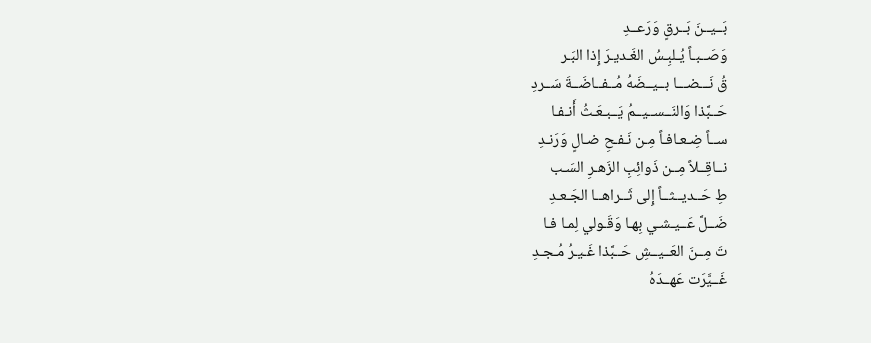بَــيــنَ بَــرقٍ وَرَعــدِ
وَصَــبـاً يُـلبِـسُ الغَـديـرَ إِذا البَـر
قُ نَـــضـــا بــيــضَهُ مُــفــاضَــةَ سَــردِ
حَــبَّذا وَالنَــســيــمُ يَــبـعَـثُ أَنـفـا
ســاً ضِـعـافـاً مِـن نَـفـحِ ضـالٍ وَرَنـدِ
نــاقِــلاً مِــن ذَوائِبِ الزَهـرِ السَـب
طِ حَــديــثــاً إِلى ثَــراهــا الجَـعـدِ
ضَــلَّ عَــيـشـي بِهـا وَقَـولي لِمـا فـا
تَ مِــنَ العَــيــشِ حَــبَّذا غَـيـرُ مُـجـدِ
غَــيَّرَت عَهــدَهُ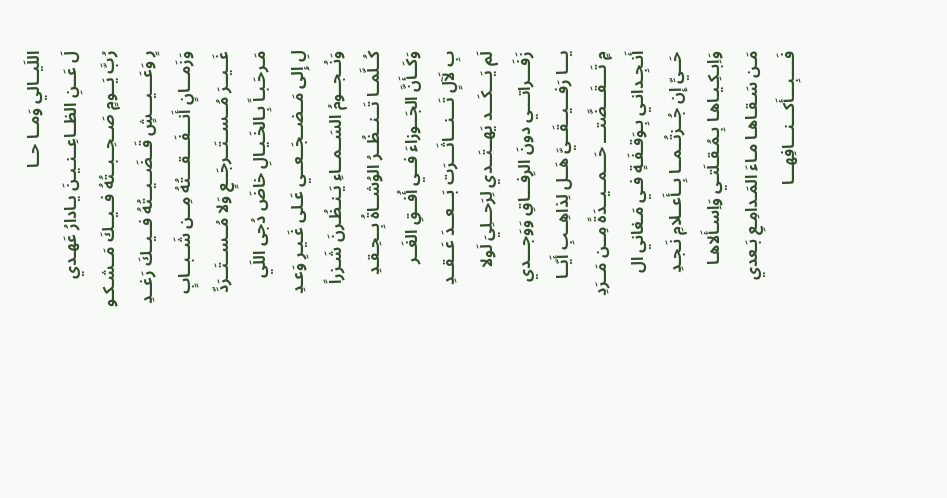اللَيــالي وَمــا حــا
لَ عَــنِ الظــاعِــنـيـنَ يـادارُ عَهـدي
رُبَّ يَــومٍ صَــحِــبــتُهُ فــيــكَ مَــشـكـو
رٍ وَعَـــيـــشٍ قَــضَــيــتُهُ فــيــكَ رَغــدِ
وَزَمـــانٍ أَنـــفَـــقـــتُهُ مِــن شَــبــابٍ
غَــيــرَ مُــســتَــرجَــعٍ وَلا مُــســتَــرَدِّ
مَـرحَـبـاً بِـالخَـيـالِ خاضَ دُجى اللَي
لِ إِلى مَــضــجَــعــي عَـلى غَـيـرِ وَعـدِ
وَنُــجــومُ السَــمــاءِ يَـنـظُـرنَ شَـزراً
كُــلَّمــا تَــنــظُــرُ الوُشــاةُ بِــحِـقـدِ
وَكَــأَنَّ الجَــوزاءَ فــي أُفــقِ الغَــر
بِ لَآلٍ تَـــنـــاثَـــرَت بَـــعــدَ عَــقــدِ
لَم يَـــكَـــد يَهــتَــدي لِرَحــلِيَ لَولا
زَفَـــراتـــي دونَ الرِفـــاقِ وَوَجـــدي
يـــا رَفـــيــقَــيَّ هَــل لِذاهِــبِ أَيّــا
مٍ تَـــقَـــضَّتـــ حَـــمــيــدَةً مِــن مَــرَدِ
أَنـجِـدانـي بِـوَقـفَـةٍ فـي مَـغاني ال
حَــيِّ إِن جُــزتُــمــا بِــأَعــلامِ نَـجـدِ
وَاِبـكِـيـاهـا بِـمُـقـلَتـي وَاِسـأَلاهـا
مَـن سَـقـاهـا مـاءَ المَـدامِـعِ بَـعدي
فَــــبِـــأَكـــنـــافِهـــا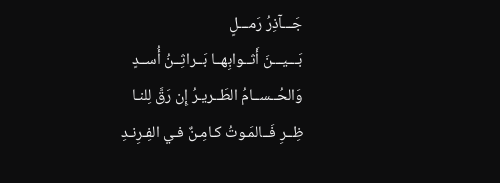جَـــآذِرُ رَمـــلٍ
بَـــيـــنَ أَثــوابِهــا بَــراثِــنُ أُســدٍ
وَالحُــســامُ الطَــريـرُ إِن رَقَّ لِلنـا
ظِــرِ فَــالمَـوتُ كـامِـنٌ فـي الفِـرِنـدِ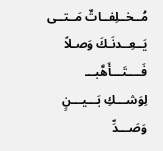مُــخــلِفــاتٌ مَــتــى يَــعِــدنَـكَ وَصـلاً
فَــــتَـــأَهَّبـــ لِوَشـــكِ بَـــيـــنٍ وَصَـــدِّ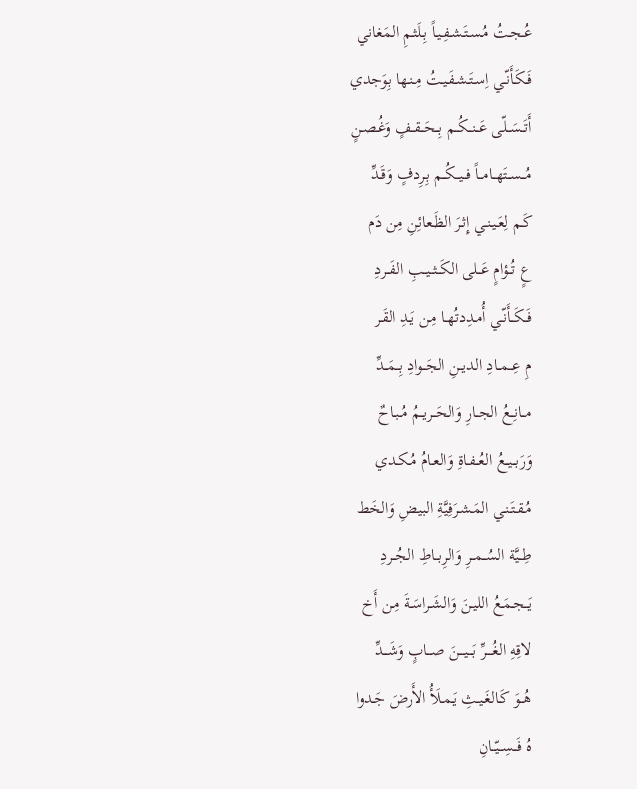عُـجـتُ مُـسـتَـشـفِـيـاً بِـلَثـمِ المَغاني
فَـكَـأَنّـي اِسـتَـشـفَـيـتُ مِـنـها بِوَجدي
أَتَــسَــلّى عَــنــكُــم بِــحَــقــفٍ وَغُـصـنٍ
مُــســتَهــامــاً فــيــكُــم بِـرِدفٍ وَقَـدِّ
كَـم لِعَـيـنـي إِثـرَ الظَـعائِنِ مِن دَم
عٍ تُــؤامٍ عَــلى الكَــثــيــبِ الفَــردِ
فَــكَــأَنّـي أُمـدِدتُهـا مِـن يَـدِ القَـر
مِ عِــمــادِ الديــنِ الجَــوادِ بِــمَــدِّ
مــانِــعُ الجــارِ وَالحَــريــمُ مُـبـاحٌ
وَرَبــيــعُ العُــفـاةِ وَالعـامُ مُـكـدي
مُـقـتَـنـي المَـشـرَفِيَّةِ البيضِ وَالخَط
طِــيَّة السُــمــرِ وَالرِبــاطِ الجُــردِ
يَــجـمَـعُ الليـنَ وَالشَـراسَـةَ مِـن أَخ
لاقِهِ الغُــــرِّ بَـــيـــنَ صـــابٍ وَشَـــدِّ
هُــوَ كَـالغَـيـثِ يَـمـلَأُ الأَرضَ جَـدوا
هُ فَــسِــيّــانِ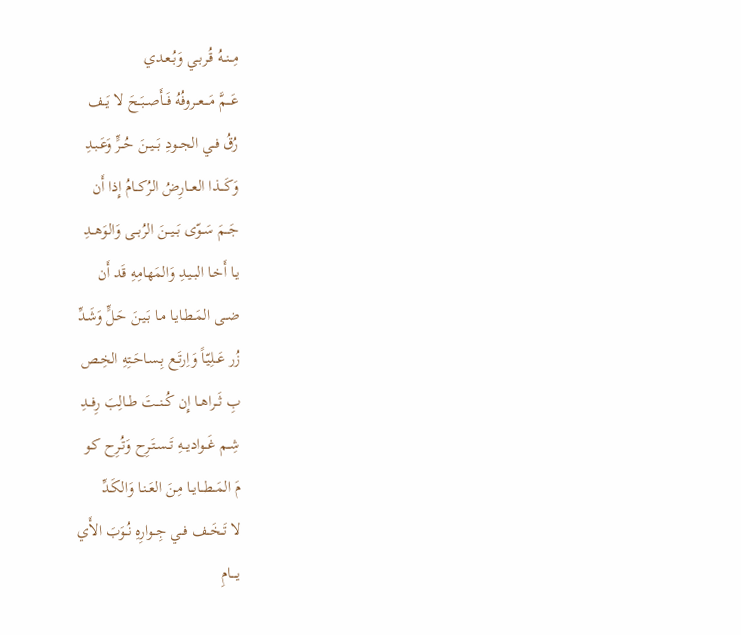مِــنــهُ قُـربـي وَبُـعـدي
عَـــمَّ مَـــعــروفُهُ فَــأَصــبَــحَ لا يَــف
رُقُ فــي الجــودِ بَــيــنَ حُــرٍّ وَعَـبـدِ
وَكَـــذا العـــارِضُ الرُكــامُ إِذا أَن
جَــمَ سَــوّى بَــيــنَ الرُبــى وَالوَهــدِ
يـا أَخـا البـيـدِ وَالمَهامِهِ قَد أَن
ضــى المَـطـايـا مـا بَـيـنَ حَـلٍّ وَشَـدِّ
زُر عَــلِيّـاً وَاِرتَـع بِـسـاحَـتِهِ الخِـص
بِ ثَــراهــا إِن كُــنــتَ طــالِبَ رِفــدِ
شِــم غَــواديــهِ تَــسـتَـرِح وَتُـرِح كـو
مَ المَــطــايــا مِـنَ العَـنـا وَالكَـدِّ
لا تَــخَــف فــي جِــوارِهِ نُــوَبَ الأَي
يــــامِ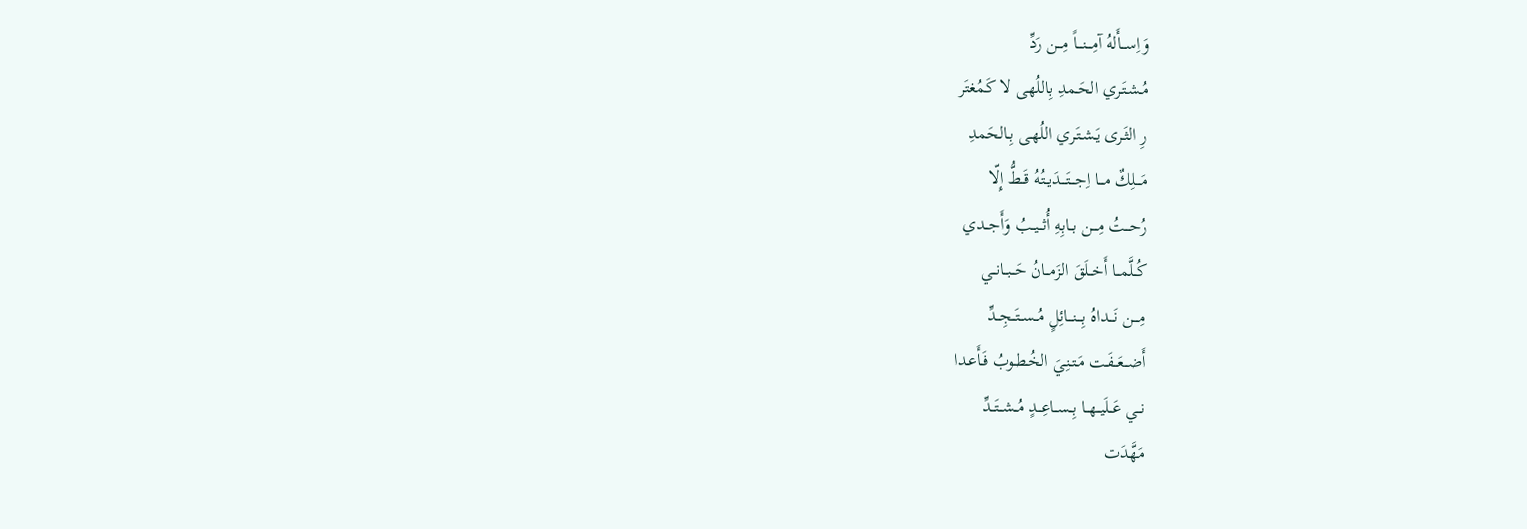وَاِســـأَلهُ آمِـــنـــاً مِـــن رَدِّ
مُـشـتَـري الحَـمدِ بِاللُهى لا كَمُغتَر
رِ الثَـرى يَـشـتَـري اللُهـى بِـالحَمدِ
مَـــلِكٌ مـــا اِجـــتَـــدَيــتُهُ قَــطُّ إِلّا
رُحـــتُ مِـــن بــابِهِ أُثــيــبُ وَأَجــدي
كُــلَّمــا أَخــلَقَ الزَمــانُ حَــبــانــي
مِـــن نَـــداهُ بِـــنـــائِلٍ مُــســتَــجِــدِّ
أَضــعَــفَـت مَـتـنِـيَ الخُـطـوبُ فَـأَعـدا
نــي عَــلَيــهــا بِــســاعِــدٍ مُــشــتَــدِّ
مَهَّدَت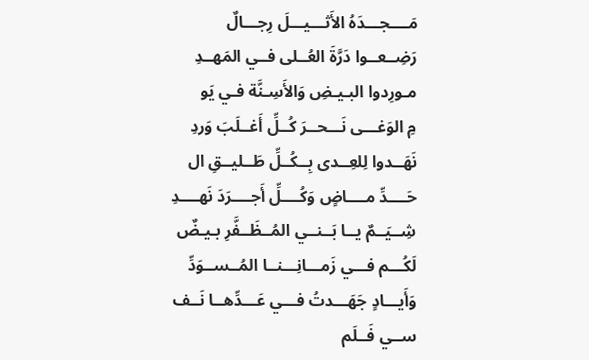مَــــجـــدَهُ الأَثـــيـــلَ رِجـــالٌ
رَضِــعــوا دَرَّةَ العُــلى فــي المَهــدِ
مـورِدوا البـيـضِ وَالأَسِـنَّة فـي يَو
مِ الوَغـــى نَـــحــرَ كُــلِّ أَغــلَبَ وَردِ
نَهَــدوا لِلعِــدى بِــكُــلِّ طَــليــقِ ال
حَــــدِّ مــــاضٍ وَكُــــلِّ أَجــــرَدَ نَهــــدِ
شِــيَــمٌ يــا بَــنــي المُــظَــفَّرِ بـيـضٌ
لَكُـــم فـــي زَمـــانِـــنــا المُــســوَدِّ
وَأَيـــادٍ جَهَـــدتُ فـــي عَـــدِّهــا نَــف
ســي فَــلَم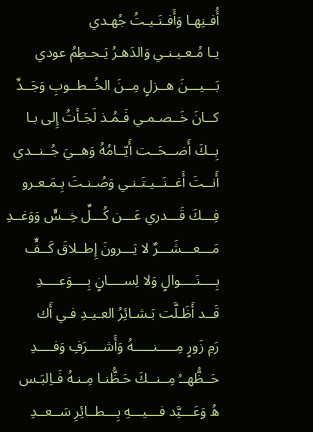أُفـنِهـا وَأَفـنَـيـتُ جُهـدي
يـا مُـعـيـنـي وَالدَهـرُ يَـحـطِمُ عودي
بَـــيـــنَ هــزلٍ مِــنَ الخُــطــوبِ وَجَــدِّ
كــانَ خَــصـمـي فَـمُـذ لَجَـأتُ إِلى بـا
بِــكَ أَضــحَــت أَيّــامُهُ وَهــيَ جُــنــدي
أَنــتَ أَغــنَــيـتَـنـي وَصُـنـتَ بِـمَـعـرو
فِـــكَ قَـــدري عَـــن كُـــلِّ خِــسٍّ وَوَغــدِ
مَـــعـــشَـــرٌ لا يَـــرونَ إِطــلاقَ كَــفٍّ
بِــــنَــــوالٍ وَلا لِســــانٍ بِــــوَعــــدِ
قَــد أَظَـلَّت بَـشـائِرُ العـيـدِ فـي أَك
رَمِ زَورٍ مِـــــنـــــهُ وَأَشــــرَفِ وَفــــدِ
حَــظُّهــُ مِــنــكَ حَـظُّنـا مِـنـهُ فَـاِلبَـس
هُ وَعَـــيَّد فـــيـــهِ بِـــطــائِرِ سَــعــدِ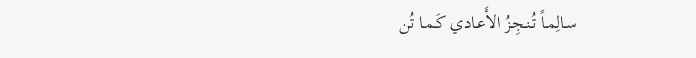سـالِمـاً تُـنـجِـزُ الأَعـادي كَـمـا تُن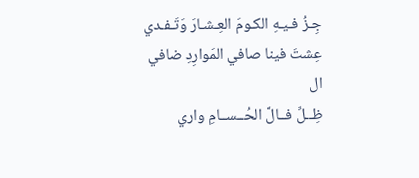جِـزُ فـيـهِ الكـومَ العِـشـارَ وَتَـفـدي
عِشتَ فينا صافي المَوارِدِ ضافي ال
ظِــلِّ فــالَّ الحُــســامِ واري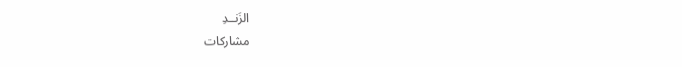الزَنــدِ
مشاركات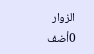الزوار
0أضف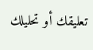تعليقك أو تحليلك